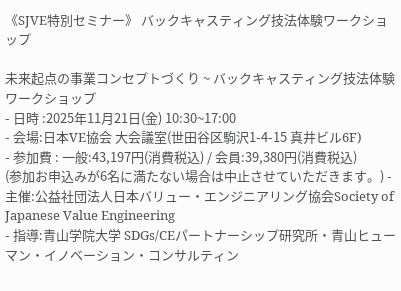《SJVE特別セミナー》 バックキャスティング技法体験ワークショップ

未来起点の事業コンセプトづくり ~ バックキャスティング技法体験ワークショップ
- 日時 :2025年11月21日(金) 10:30~17:00
- 会場:日本VE協会 大会議室(世田谷区駒沢1-4-15 真井ビル6F)
- 参加費 : 一般:43,197円(消費税込) / 会員:39,380円(消費税込)
(参加お申込みが6名に満たない場合は中止させていただきます。) - 主催:公益社団法人日本バリュー・エンジニアリング協会Society of Japanese Value Engineering
- 指導:青山学院大学 SDGs/CEパートナーシップ研究所・青山ヒューマン・イノベーション・コンサルティン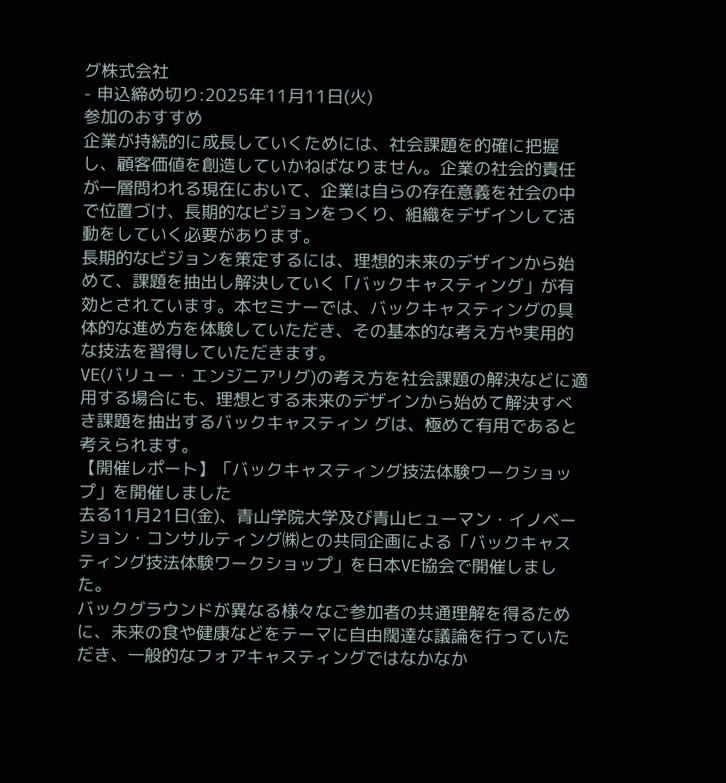グ株式会社
- 申込締め切り:2025年11月11日(火)
参加のおすすめ
企業が持続的に成長していくためには、社会課題を的確に把握し、顧客価値を創造していかねばなりません。企業の社会的責任が一層問われる現在において、企業は自らの存在意義を社会の中で位置づけ、長期的なビジョンをつくり、組織をデザインして活動をしていく必要があります。
長期的なビジョンを策定するには、理想的未来のデザインから始めて、課題を抽出し解決していく「バックキャスティング」が有効とされています。本セミナーでは、バックキャスティングの具体的な進め方を体験していただき、その基本的な考え方や実用的な技法を習得していただきます。
VE(バリュー・エンジニアリグ)の考え方を社会課題の解決などに適用する場合にも、理想とする未来のデザインから始めて解決すべき課題を抽出するバックキャスティン グは、極めて有用であると考えられます。
【開催レポート】「バックキャスティング技法体験ワークショップ」を開催しました
去る11月21日(金)、青山学院大学及び青山ヒューマン・イノベーション・コンサルティング㈱との共同企画による「バックキャスティング技法体験ワークショップ」を日本VE協会で開催しました。
バックグラウンドが異なる様々なご参加者の共通理解を得るために、未来の食や健康などをテーマに自由闊達な議論を行っていただき、一般的なフォアキャスティングではなかなか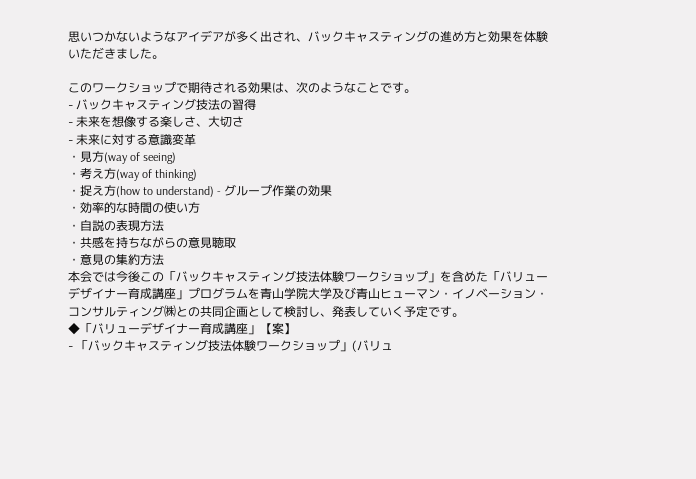思いつかないようなアイデアが多く出され、バックキャスティングの進め方と効果を体験いただきました。

このワークショップで期待される効果は、次のようなことです。
- バックキャスティング技法の習得
- 未来を想像する楽しさ、大切さ
- 未来に対する意識変革
・見方(way of seeing)
・考え方(way of thinking)
・捉え方(how to understand) - グループ作業の効果
・効率的な時間の使い方
・自説の表現方法
・共感を持ちながらの意見聴取
・意見の集約方法
本会では今後この「バックキャスティング技法体験ワークショップ」を含めた「バリューデザイナー育成講座」プログラムを青山学院大学及び青山ヒューマン・イノベーション・コンサルティング㈱との共同企画として検討し、発表していく予定です。
◆「バリューデザイナー育成講座」【案】
- 「バックキャスティング技法体験ワークショップ」(バリュ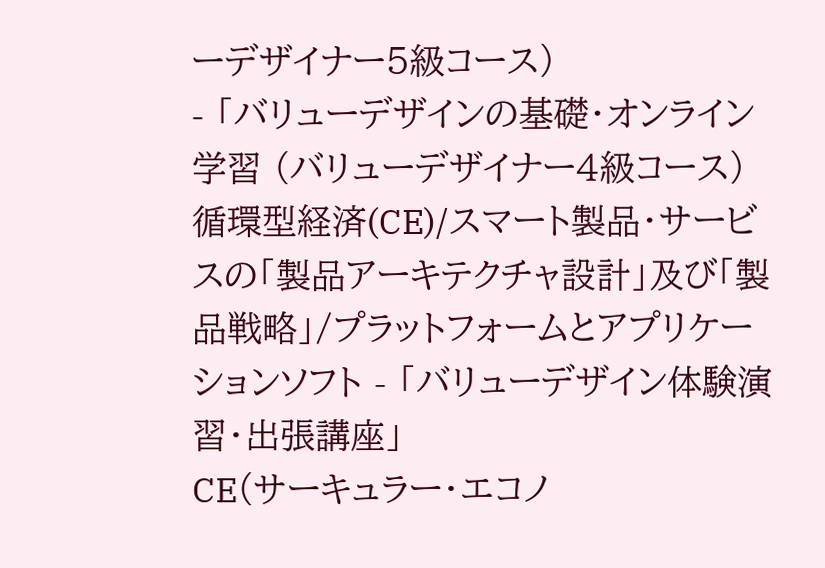ーデザイナー5級コース)
- 「バリューデザインの基礎・オンライン学習 (バリューデザイナー4級コース)
循環型経済(CE)/スマート製品・サービスの「製品アーキテクチャ設計」及び「製品戦略」/プラットフォームとアプリケーションソフト - 「バリューデザイン体験演習・出張講座」
CE(サーキュラー・エコノ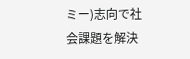ミー)志向で社会課題を解決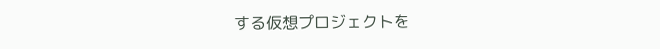する仮想プロジェクトを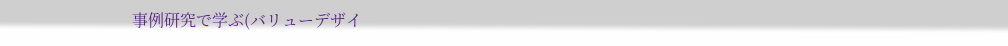事例研究で学ぶ(バリューデザイ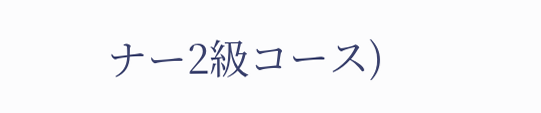ナー2級コース)